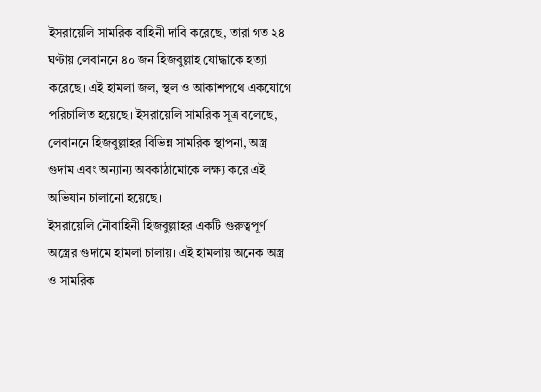ইসরায়েলি সামরিক বাহিনী দাবি করেছে, তারা গত ২৪ ঘণ্টায় লেবাননে ৪০ জন হিজবুল্লাহ যোদ্ধাকে হত্যা করেছে। এই হামলা জল, স্থল ও আকাশপথে একযোগে পরিচালিত হয়েছে। ইসরায়েলি সামরিক সূত্র বলেছে, লেবাননে হিজবুল্লাহর বিভিন্ন সামরিক স্থাপনা, অস্ত্র গুদাম এবং অন্যান্য অবকাঠামোকে লক্ষ্য করে এই অভিযান চালানো হয়েছে।
ইসরায়েলি নৌবাহিনী হিজবুল্লাহর একটি গুরুত্বপূর্ণ অস্ত্রের গুদামে হামলা চালায়। এই হামলায় অনেক অস্ত্র ও সামরিক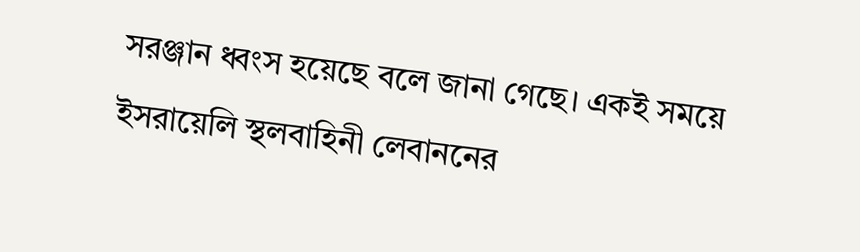সরঞ্জান ধ্বংস হয়েছে বলে জানা গেছে। একই সময়ে ইসরায়েলি স্থলবাহিনী লেবাননের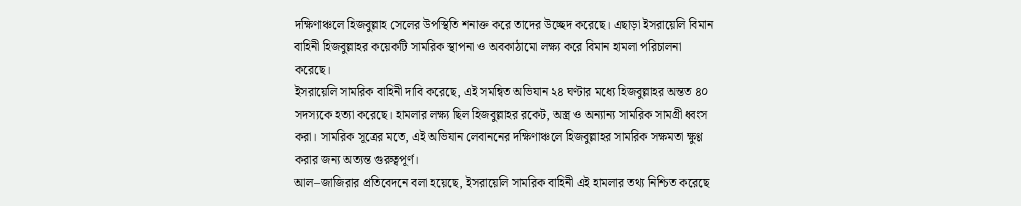দক্ষিণাঞ্চলে হিজবুল্লাহ সেলের উপস্থিতি শনাক্ত করে তাদের উচ্ছেদ করেছে। এছাড়া ইসরায়েলি বিমান বাহিনী হিজবুল্লাহর কয়েকটি সামরিক স্থাপনা ও অবকাঠামো লক্ষ্য করে বিমান হামলা পরিচালনা করেছে।
ইসরায়েলি সামরিক বাহিনী দাবি করেছে, এই সমন্বিত অভিযান ২৪ ঘণ্টার মধ্যে হিজবুল্লাহর অন্তত ৪০ সদস্যকে হত্যা করেছে। হামলার লক্ষ্য ছিল হিজবুল্লাহর রকেট, অস্ত্র ও অন্যান্য সামরিক সামগ্রী ধ্বংস করা। সামরিক সূত্রের মতে, এই অভিযান লেবাননের দক্ষিণাঞ্চলে হিজবুল্লাহর সামরিক সক্ষমতা ক্ষুণ্ণ করার জন্য অত্যন্ত গুরুত্বপূর্ণ।
আল–জাজিরার প্রতিবেদনে বলা হয়েছে, ইসরায়েলি সামরিক বাহিনী এই হামলার তথ্য নিশ্চিত করেছে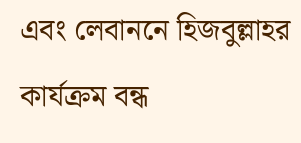এবং লেবাননে হিজবুল্লাহর কার্যক্রম বন্ধ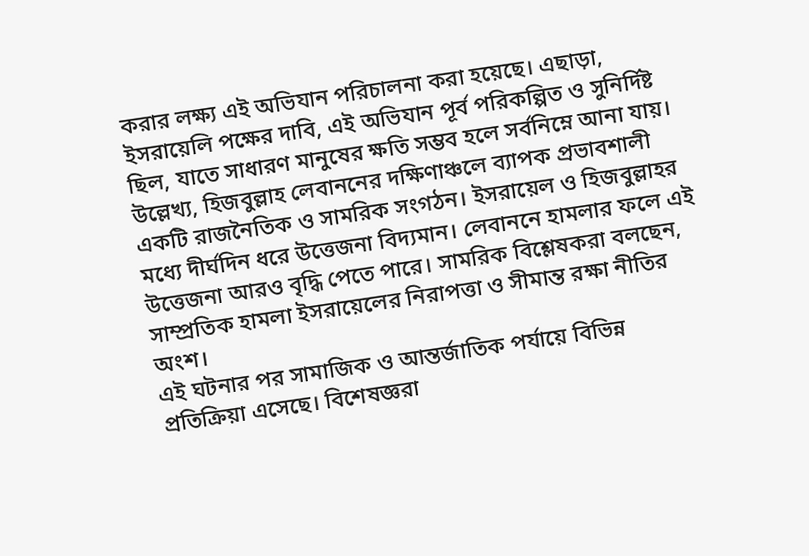করার লক্ষ্য এই অভিযান পরিচালনা করা হয়েছে। এছাড়া, ইসরায়েলি পক্ষের দাবি, এই অভিযান পূর্ব পরিকল্পিত ও সুনির্দিষ্ট ছিল, যাতে সাধারণ মানুষের ক্ষতি সম্ভব হলে সর্বনিম্নে আনা যায়।
উল্লেখ্য, হিজবুল্লাহ লেবাননের দক্ষিণাঞ্চলে ব্যাপক প্রভাবশালী একটি রাজনৈতিক ও সামরিক সংগঠন। ইসরায়েল ও হিজবুল্লাহর মধ্যে দীর্ঘদিন ধরে উত্তেজনা বিদ্যমান। লেবাননে হামলার ফলে এই উত্তেজনা আরও বৃদ্ধি পেতে পারে। সামরিক বিশ্লেষকরা বলছেন, সাম্প্রতিক হামলা ইসরায়েলের নিরাপত্তা ও সীমান্ত রক্ষা নীতির অংশ।
এই ঘটনার পর সামাজিক ও আন্তর্জাতিক পর্যায়ে বিভিন্ন প্রতিক্রিয়া এসেছে। বিশেষজ্ঞরা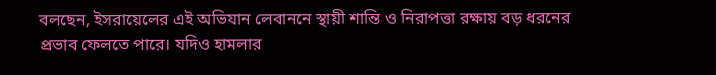বলছেন, ইসরায়েলের এই অভিযান লেবাননে স্থায়ী শান্তি ও নিরাপত্তা রক্ষায় বড় ধরনের প্রভাব ফেলতে পারে। যদিও হামলার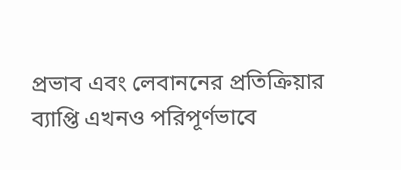প্রভাব এবং লেবাননের প্রতিক্রিয়ার ব্যাপ্তি এখনও পরিপূর্ণভাবে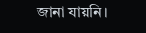জানা যায়নি।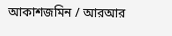আকাশজমিন / আরআর